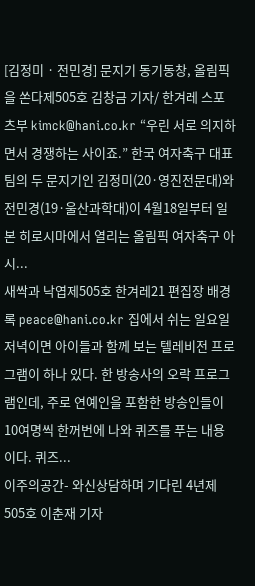[김정미 · 전민경] 문지기 동기동창, 올림픽을 쏜다제505호 김창금 기자/ 한겨레 스포츠부 kimck@hani.co.kr “우린 서로 의지하면서 경쟁하는 사이죠.” 한국 여자축구 대표팀의 두 문지기인 김정미(20·영진전문대)와 전민경(19·울산과학대)이 4월18일부터 일본 히로시마에서 열리는 올림픽 여자축구 아시...
새싹과 낙엽제505호 한겨레21 편집장 배경록 peace@hani.co.kr 집에서 쉬는 일요일 저녁이면 아이들과 함께 보는 텔레비전 프로그램이 하나 있다. 한 방송사의 오락 프로그램인데, 주로 연예인을 포함한 방송인들이 10여명씩 한꺼번에 나와 퀴즈를 푸는 내용이다. 퀴즈...
이주의공간- 와신상담하며 기다린 4년제505호 이춘재 기자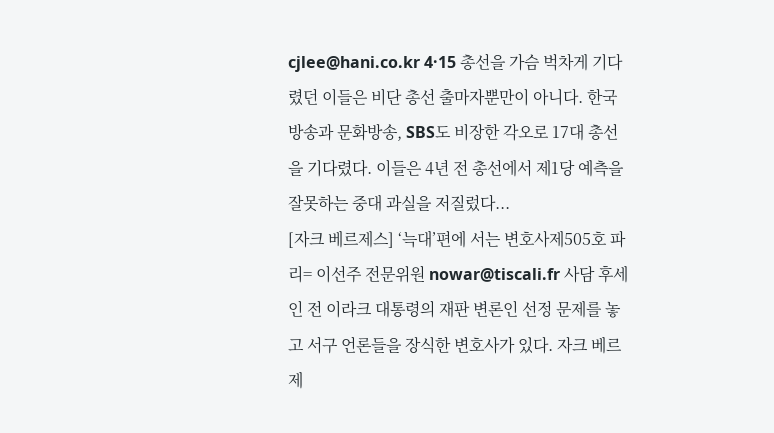cjlee@hani.co.kr 4·15 총선을 가슴 벅차게 기다렸던 이들은 비단 총선 출마자뿐만이 아니다. 한국방송과 문화방송, SBS도 비장한 각오로 17대 총선을 기다렸다. 이들은 4년 전 총선에서 제1당 예측을 잘못하는 중대 과실을 저질렀다...
[자크 베르제스] ‘늑대’편에 서는 변호사제505호 파리= 이선주 전문위원 nowar@tiscali.fr 사담 후세인 전 이라크 대통령의 재판 변론인 선정 문제를 놓고 서구 언론들을 장식한 변호사가 있다. 자크 베르제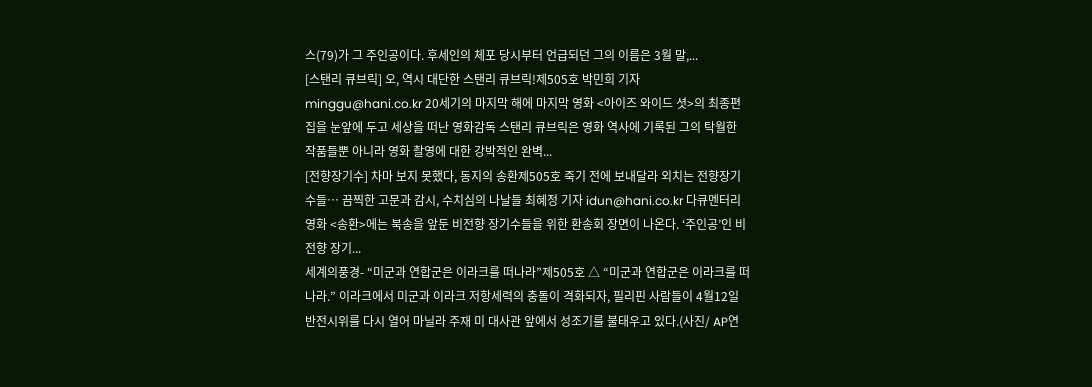스(79)가 그 주인공이다. 후세인의 체포 당시부터 언급되던 그의 이름은 3월 말,...
[스탠리 큐브릭] 오, 역시 대단한 스탠리 큐브릭!제505호 박민희 기자 minggu@hani.co.kr 20세기의 마지막 해에 마지막 영화 <아이즈 와이드 셧>의 최종편집을 눈앞에 두고 세상을 떠난 영화감독 스탠리 큐브릭은 영화 역사에 기록된 그의 탁월한 작품들뿐 아니라 영화 촬영에 대한 강박적인 완벽...
[전향장기수] 차마 보지 못했다, 동지의 송환제505호 죽기 전에 보내달라 외치는 전향장기수들… 끔찍한 고문과 감시, 수치심의 나날들 최혜정 기자 idun@hani.co.kr 다큐멘터리 영화 <송환>에는 북송을 앞둔 비전향 장기수들을 위한 환송회 장면이 나온다. ‘주인공’인 비전향 장기...
세계의풍경- “미군과 연합군은 이라크를 떠나라”제505호 △ “미군과 연합군은 이라크를 떠나라.” 이라크에서 미군과 이라크 저항세력의 충돌이 격화되자, 필리핀 사람들이 4월12일 반전시위를 다시 열어 마닐라 주재 미 대사관 앞에서 성조기를 불태우고 있다.(사진/ AP연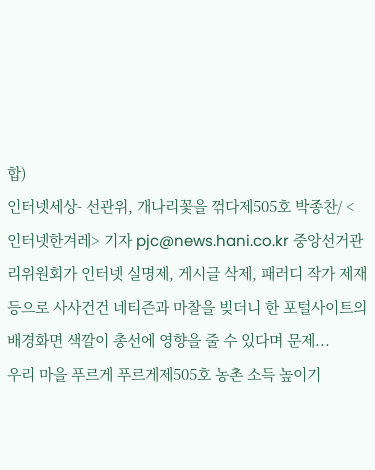합)
인터넷세상- 선관위, 개나리꽃을 꺾다제505호 박종찬/ <인터넷한겨레> 기자 pjc@news.hani.co.kr 중앙선거관리위원회가 인터넷 실명제, 게시글 삭제, 패러디 작가 제재 등으로 사사건건 네티즌과 마찰을 빚더니 한 포털사이트의 배경화면 색깔이 총선에 영향을 줄 수 있다며 문제...
우리 마을 푸르게 푸르게제505호 농촌 소득 높이기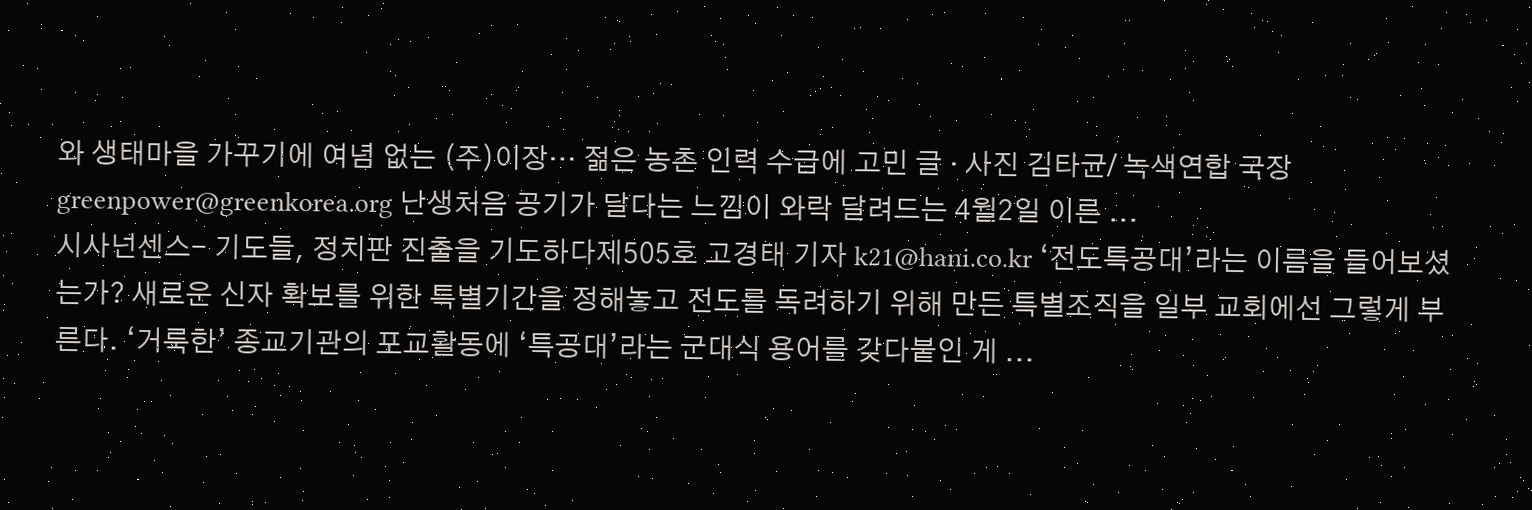와 생태마을 가꾸기에 여념 없는 (주)이장… 젊은 농촌 인력 수급에 고민 글 · 사진 김타균/ 녹색연합 국장 greenpower@greenkorea.org 난생처음 공기가 달다는 느낌이 와락 달려드는 4월2일 이른 ...
시사넌센스- 기도들, 정치판 진출을 기도하다제505호 고경태 기자 k21@hani.co.kr ‘전도특공대’라는 이름을 들어보셨는가? 새로운 신자 확보를 위한 특별기간을 정해놓고 전도를 독려하기 위해 만든 특별조직을 일부 교회에선 그렇게 부른다. ‘거룩한’ 종교기관의 포교활동에 ‘특공대’라는 군대식 용어를 갖다붙인 게 ...